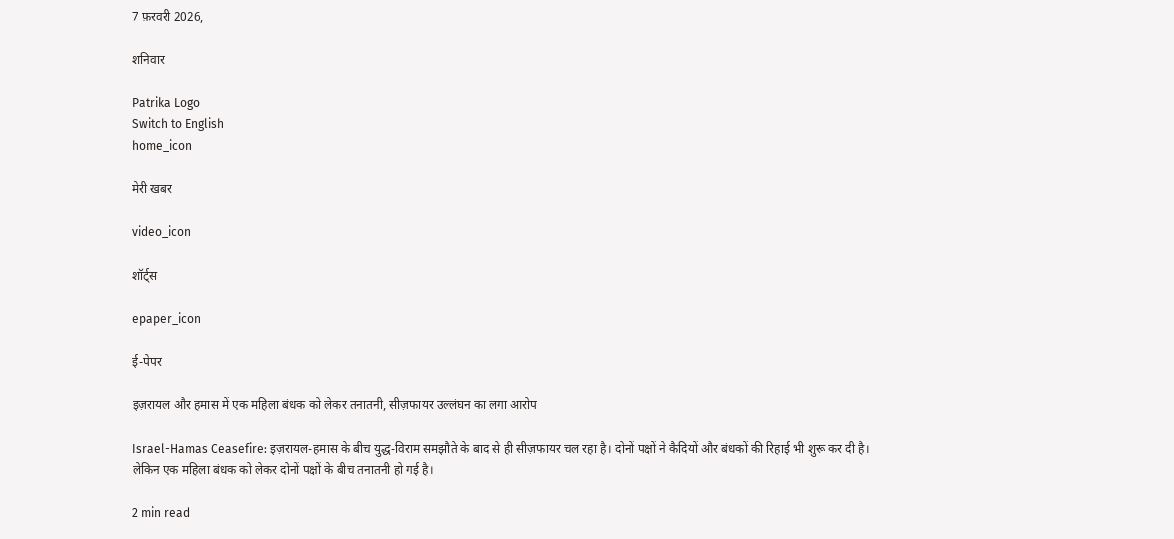7 फ़रवरी 2026,

शनिवार

Patrika Logo
Switch to English
home_icon

मेरी खबर

video_icon

शॉर्ट्स

epaper_icon

ई-पेपर

इज़रायल और हमास में एक महिला बंधक को लेकर तनातनी, सीज़फायर उल्लंघन का लगा आरोप

Israel-Hamas Ceasefire: इज़रायल-हमास के बीच युद्ध-विराम समझौते के बाद से ही सीज़फायर चल रहा है। दोनों पक्षों ने कैदियों और बंधकों की रिहाई भी शुरू कर दी है। लेकिन एक महिला बंधक को लेकर दोनों पक्षों के बीच तनातनी हो गई है।

2 min read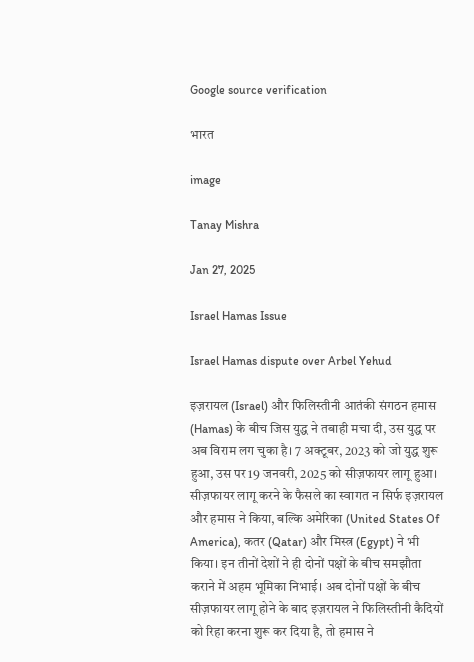Google source verification

भारत

image

Tanay Mishra

Jan 27, 2025

Israel Hamas Issue

Israel Hamas dispute over Arbel Yehud

इज़रायल (Israel) और फिलिस्तीनी आतंकी संगठन हमास (Hamas) के बीच जिस युद्ध ने तबाही मचा दी, उस युद्ध पर अब विराम लग चुका है। 7 अक्टूबर, 2023 को जो युद्ध शुरू हुआ, उस पर 19 जनवरी, 2025 को सीज़फायर लागू हुआ। सीज़फायर लागू करने के फैसले का स्वागत न सिर्फ इज़रायल और हमास ने किया, बल्कि अमेरिका (United States Of America), कतर (Qatar) और मिस्त्र (Egypt) ने भी किया। इन तीनों देशों ने ही दोनों पक्षों के बीच समझौता कराने में अहम भूमिका निभाई। अब दोनों पक्षों के बीच सीज़फायर लागू होने के बाद इज़रायल ने फिलिस्तीनी कैदियों को रिहा करना शुरू कर दिया है, तो हमास ने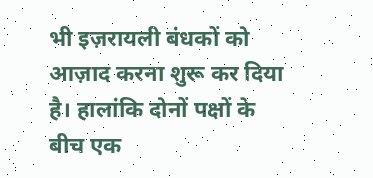भी इज़रायली बंधकों को आज़ाद करना शुरू कर दिया है। हालांकि दोनों पक्षों के बीच एक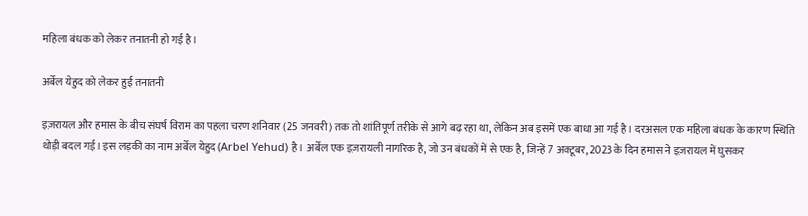महिला बंधक को लेकर तनातनी हो गई है।

अर्बेल येहुद को लेकर हुई तनातनी

इज़रायल और हमास के बीच संघर्ष विराम का पहला चरण शनिवार (25 जनवरी) तक तो शांतिपूर्ण तरीके से आगे बढ़ रहा था, लेकिन अब इसमें एक बाधा आ गई है। दरअसल एक महिला बंधक के कारण स्थिति थोड़ी बदल गई। इस लड़की का नाम अर्बेल येहुद (Arbel Yehud) है। अर्बेल एक इज़रायली नागरिक है, जो उन बंधकों में से एक है, जिन्हें 7 अक्टूबर, 2023 के दिन हमास ने इज़रायल में घुसकर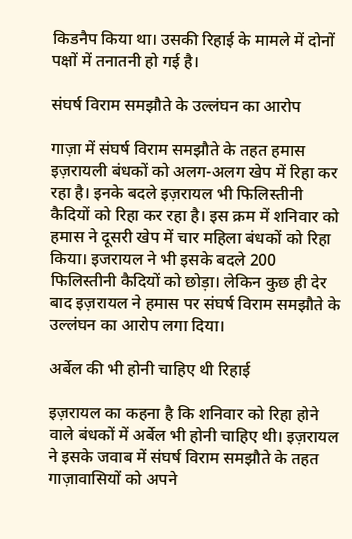किडनैप किया था। उसकी रिहाई के मामले में दोनों पक्षों में तनातनी हो गई है।

संघर्ष विराम समझौते के उल्लंघन का आरोप

गाज़ा में संघर्ष विराम समझौते के तहत हमास इज़रायली बंधकों को अलग-अलग खेप में रिहा कर रहा है। इनके बदले इज़रायल भी फिलिस्तीनी कैदियों को रिहा कर रहा है। इस क्रम में शनिवार को हमास ने दूसरी खेप में चार महिला बंधकों को रिहा किया। इजरायल ने भी इसके बदले 200 फिलिस्तीनी कैदियों को छोड़ा। लेकिन कुछ ही देर बाद इज़रायल ने हमास पर संघर्ष विराम समझौते के उल्लंघन का आरोप लगा दिया।

अर्बेल की भी होनी चाहिए थी रिहाई

इज़रायल का कहना है कि शनिवार को रिहा होने वाले बंधकों में अर्बेल भी होनी चाहिए थी। इज़रायल ने इसके जवाब में संघर्ष विराम समझौते के तहत गाज़ावासियों को अपने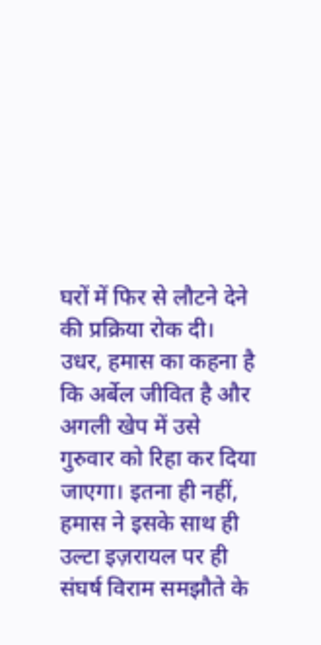घरों में फिर से लौटने देने की प्रक्रिया रोक दी। उधर, हमास का कहना है कि अर्बेल जीवित है और अगली खेप में उसे गुरुवार को रिहा कर दिया जाएगा। इतना ही नहीं, हमास ने इसके साथ ही उल्टा इज़रायल पर ही संघर्ष विराम समझौते के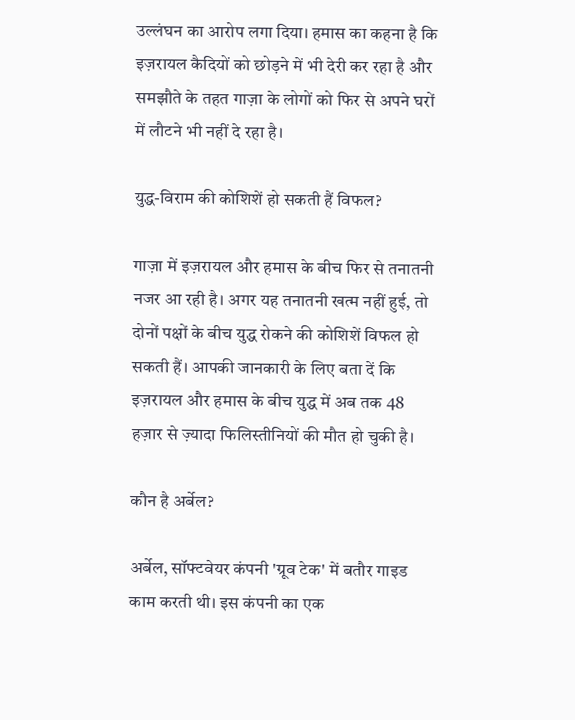उल्लंघन का आरोप लगा दिया। हमास का कहना है कि इज़रायल कैदियों को छोड़ने में भी देरी कर रहा है और समझौते के तहत गाज़ा के लोगों को फिर से अपने घरों में लौटने भी नहीं दे रहा है।

युद्ध-विराम की कोशिशें हो सकती हैं विफल?

गाज़ा में इज़रायल और हमास के बीच फिर से तनातनी नजर आ रही है। अगर यह तनातनी खत्म नहीं हुई, तो दोनों पक्षों के बीच युद्ध रोकने की कोशिशें विफल हो सकती हैं। आपकी जानकारी के लिए बता दें कि इज़रायल और हमास के बीच युद्ध में अब तक 48 हज़ार से ज़्यादा फिलिस्तीनियों की मौत हो चुकी है।

कौन है अर्बेल?

अर्बेल, सॉफ्टवेयर कंपनी 'ग्रूव टेक' में बतौर गाइड काम करती थी। इस कंपनी का एक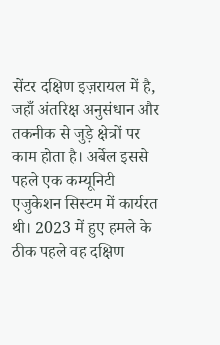सेंटर दक्षिण इज़रायल में है, जहाँ अंतरिक्ष अनुसंधान और तकनीक से जुड़े क्षेत्रों पर काम होता है। अर्बेल इससे पहले एक कम्यूनिटी एजुकेशन सिस्टम में कार्यरत थी। 2023 में हुए हमले के ठीक पहले वह दक्षिण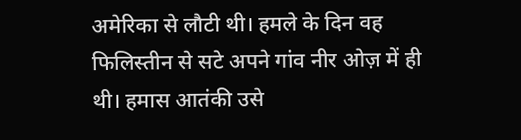अमेरिका से लौटी थी। हमले के दिन वह फिलिस्तीन से सटे अपने गांव नीर ओज़ में ही थी। हमास आतंकी उसे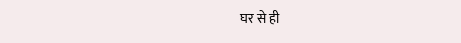घर से ही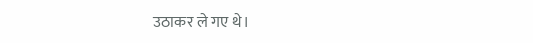उठाकर ले गए थे।